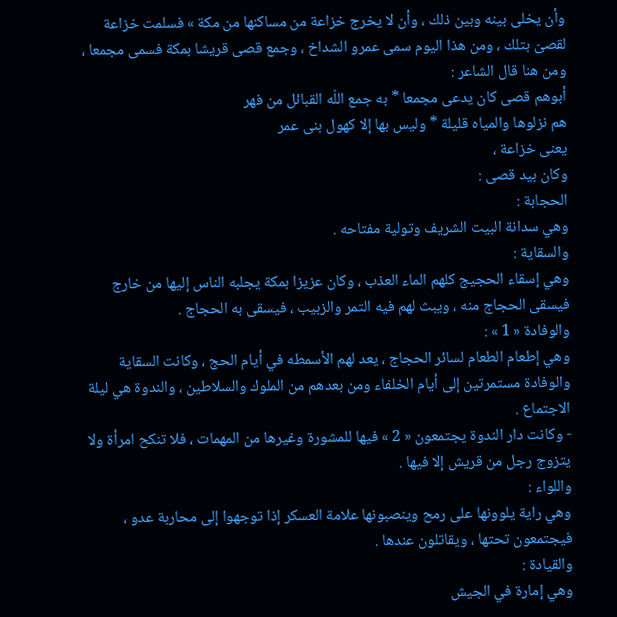وأن يخلى بينه وبين ذلك ، وأن لا يخرج خزاعة من مساكنها من مكة » فسلمت خزاعة لقصىّ بتلك ، ومن هذا اليوم سمى عمرو الشداخ ، وجمع قصى قريشا بمكة فسمى مجمعا ، ومن هنا قال الشاعر :
أبوهم قصى كان يدعى مجمعا * به جمع اللّه القبائل من فهر
هم نزلوها والمياه قليلة * وليس بها إلا كهول بنى عمر
يعنى خزاعة ،
وكان بيد قصى :
الحجابة :
وهي سدانة البيت الشريف وتولية مفتاحه .
والسقاية :
وهي إسقاء الحجيج كلهم الماء العذب ، وكان عزيزا بمكة يجلبه الناس إليها من خارج فيسقى الحجاج منه ، ويبث لهم فيه التمر والزبيب ، فيسقى به الحجاج .
والوفادة « 1 » :
وهي إطعام الطعام لسائر الحجاج ، يعد لهم الأسمطه في أيام الحج ، وكانت السقاية والوفادة مستمرتين إلى أيام الخلفاء ومن بعدهم من الملوك والسلاطين ، والندوة هي ليلة الاجتماع .
- وكانت دار الندوة يجتمعون « 2 » فيها للمشورة وغيرها من المهمات ، فلا تنكح امرأة ولا يتزوج رجل من قريش إلا فيها .
واللواء :
وهي راية يلوونها على رمح وينصبونها علامة العسكر إذا توجهوا إلى محاربة عدو ، فيجتمعون تحتها ، ويقاتلون عندها .
والقيادة :
وهي إمارة في الجيش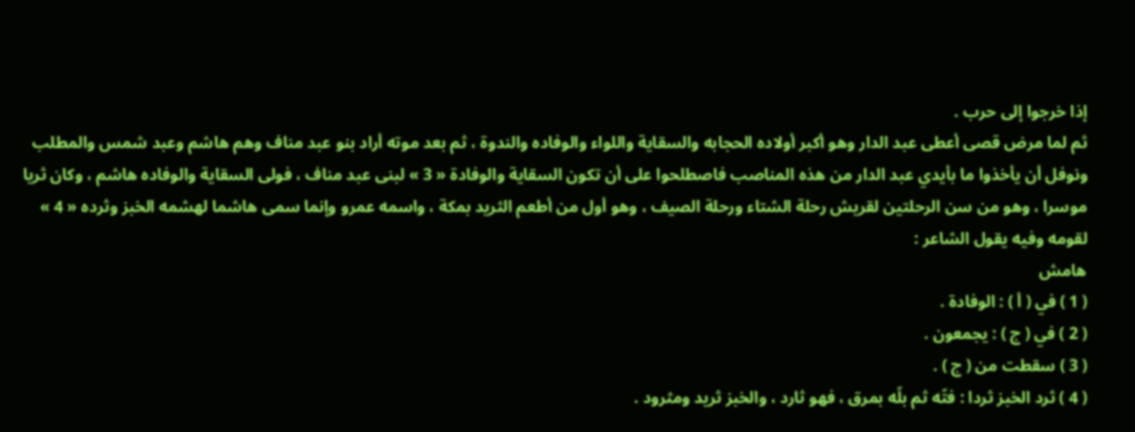إذا خرجوا إلى حرب .
ثم لما مرض قصى أعطى عبد الدار وهو أكبر أولاده الحجابه والسقاية واللواء والوفاده والندوة ، ثم بعد موته أراد بنو عبد مناف وهم هاشم وعبد شمس والمطلب ونوفل أن يأخذوا ما بأيدي عبد الدار من هذه المناصب فاصطلحوا على أن تكون السقاية والوفادة « 3 » لبنى عبد مناف ، فولى السقاية والوفاده هاشم ، وكان ثريا موسرا ، وهو من سن الرحلتين لقريش رحلة الشتاء ورحلة الصيف ، وهو أول من أطعم الثريد بمكة ، واسمه عمرو وإنما سمى هاشما لهشمه الخبز وثرده « 4 » لقومه وفيه يقول الشاعر :
هامش
( 1 ) في ( أ ) : الوفادة .
( 2 ) في ( ج ) : يجمعون .
( 3 ) سقطت من ( ج ) .
( 4 ) ثرد الخبز ثردا : فتّه ثم بلّه بمرق ، فهو ثارد ، والخبز ثريد ومثرود .